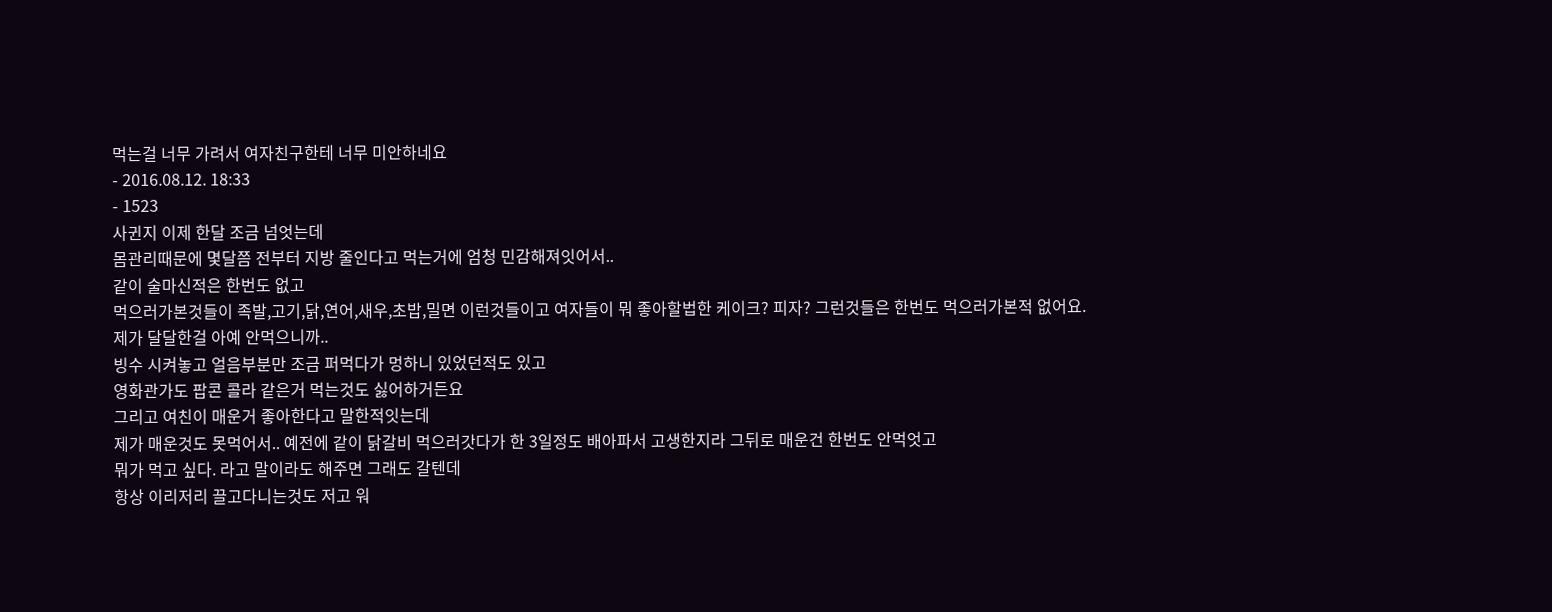먹는걸 너무 가려서 여자친구한테 너무 미안하네요
- 2016.08.12. 18:33
- 1523
사귄지 이제 한달 조금 넘엇는데
몸관리때문에 몇달쯤 전부터 지방 줄인다고 먹는거에 엄청 민감해져잇어서..
같이 술마신적은 한번도 없고
먹으러가본것들이 족발,고기,닭,연어,새우,초밥,밀면 이런것들이고 여자들이 뭐 좋아할법한 케이크? 피자? 그런것들은 한번도 먹으러가본적 없어요.
제가 달달한걸 아예 안먹으니까..
빙수 시켜놓고 얼음부분만 조금 퍼먹다가 멍하니 있었던적도 있고
영화관가도 팝콘 콜라 같은거 먹는것도 싫어하거든요
그리고 여친이 매운거 좋아한다고 말한적잇는데
제가 매운것도 못먹어서.. 예전에 같이 닭갈비 먹으러갓다가 한 3일정도 배아파서 고생한지라 그뒤로 매운건 한번도 안먹엇고
뭐가 먹고 싶다. 라고 말이라도 해주면 그래도 갈텐데
항상 이리저리 끌고다니는것도 저고 워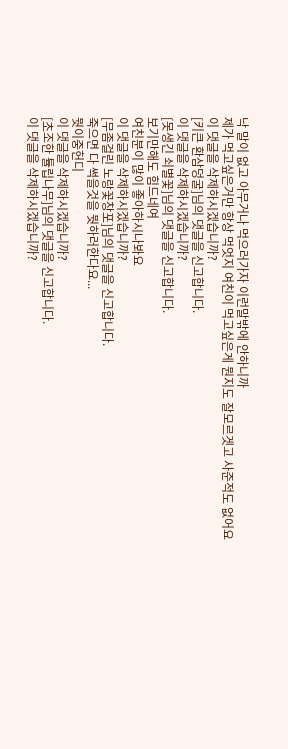낙 말이 없고 아무거나 먹으러가자 이런말밖에 안하니까
제가 먹고싶은거만 항상 먹엇지 여친이 먹고싶은게 뭔지도 잘모르겟고 사준적도 없어요
이 댓글을 삭제하시겠습니까?
[키큰 환삼덩굴]님의 댓글을 신고합니다.
이 댓글을 삭제하시겠습니까?
[못생긴 쇠별꽃]님의 댓글을 신고합니다.
보기만해도 힘드네여
여친분이 많이 좋아하시나봐요
이 댓글을 삭제하시겠습니까?
[무좀걸린 노랑꽃창포]님의 댓글을 신고합니다.
죽으면 다 썩을것을 뭣하러한다요...
뭣이중헌디
이 댓글을 삭제하시겠습니까?
[초조한 튤립나무]님의 댓글을 신고합니다.
이 댓글을 삭제하시겠습니까?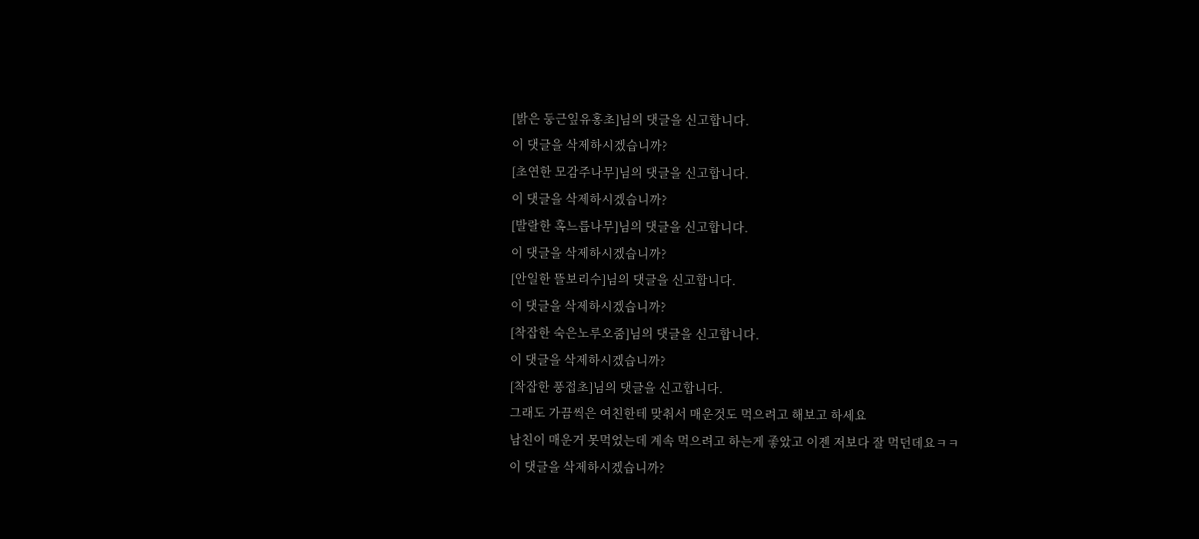[밝은 둥근잎유홍초]님의 댓글을 신고합니다.
이 댓글을 삭제하시겠습니까?
[초연한 모감주나무]님의 댓글을 신고합니다.
이 댓글을 삭제하시겠습니까?
[발랄한 혹느릅나무]님의 댓글을 신고합니다.
이 댓글을 삭제하시겠습니까?
[안일한 뜰보리수]님의 댓글을 신고합니다.
이 댓글을 삭제하시겠습니까?
[착잡한 숙은노루오줌]님의 댓글을 신고합니다.
이 댓글을 삭제하시겠습니까?
[착잡한 풍접초]님의 댓글을 신고합니다.
그래도 가끔씩은 여친한테 맞춰서 매운것도 먹으려고 해보고 하세요
남친이 매운거 못먹었는데 계속 먹으려고 하는게 좋았고 이젠 저보다 잘 먹던데요ㅋㅋ
이 댓글을 삭제하시겠습니까?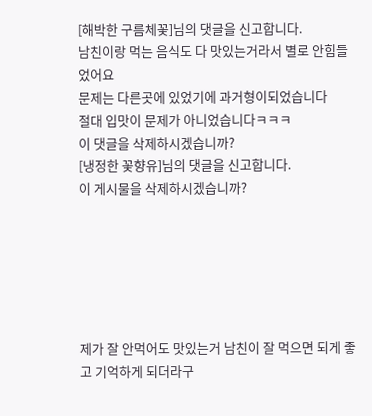[해박한 구름체꽃]님의 댓글을 신고합니다.
남친이랑 먹는 음식도 다 맛있는거라서 별로 안힘들었어요
문제는 다른곳에 있었기에 과거형이되었습니다
절대 입맛이 문제가 아니었습니다ㅋㅋㅋ
이 댓글을 삭제하시겠습니까?
[냉정한 꽃향유]님의 댓글을 신고합니다.
이 게시물을 삭제하시겠습니까?






제가 잘 안먹어도 맛있는거 남친이 잘 먹으면 되게 좋고 기억하게 되더라구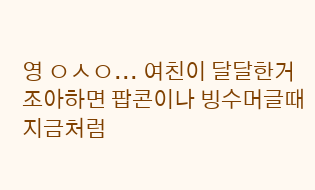영 ㅇㅅㅇ... 여친이 달달한거 조아하면 팝콘이나 빙수머글때 지금처럼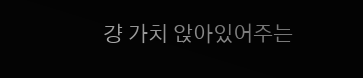걍 가치 앉아있어주는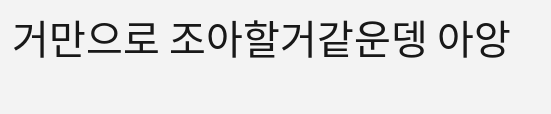거만으로 조아할거같운뎅 아앙